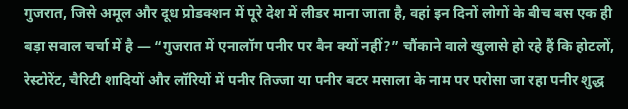गुजरात, जिसे अमूल और दूध प्रोडक्शन में पूरे देश में लीडर माना जाता है, वहां इन दिनों लोगों के बीच बस एक ही बड़ा सवाल चर्चा में है — “गुजरात में एनालॉग पनीर पर बैन क्यों नहीं?” चौंकाने वाले खुलासे हो रहे हैं कि होटलों, रेस्टोरेंट, चैरिटी शादियों और लॉरियों में पनीर तिज्जा या पनीर बटर मसाला के नाम पर परोसा जा रहा पनीर शुद्ध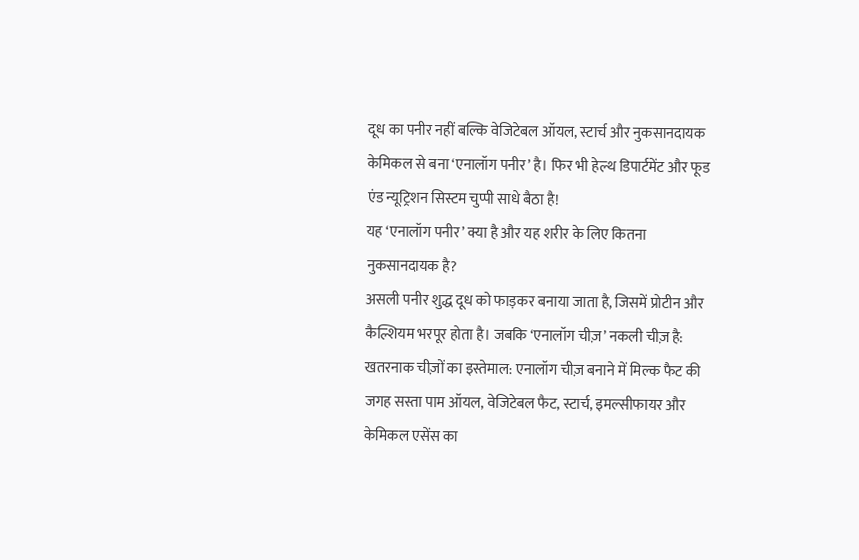दूध का पनीर नहीं बल्कि वेजिटेबल ऑयल, स्टार्च और नुकसानदायक केमिकल से बना ‘एनालॉग पनीर’ है। फिर भी हेल्थ डिपार्टमेंट और फूड एंड न्यूट्रिशन सिस्टम चुप्पी साधे बैठा है!
यह ‘एनालॉग पनीर’ क्या है और यह शरीर के लिए कितना नुकसानदायक है?
असली पनीर शुद्ध दूध को फाड़कर बनाया जाता है, जिसमें प्रोटीन और कैल्शियम भरपूर होता है। जबकि ‘एनालॉग चीज़’ नकली चीज़ है:
खतरनाक चीज़ों का इस्तेमाल: एनालॉग चीज़ बनाने में मिल्क फैट की जगह सस्ता पाम ऑयल, वेजिटेबल फैट, स्टार्च, इमल्सीफायर और केमिकल एसेंस का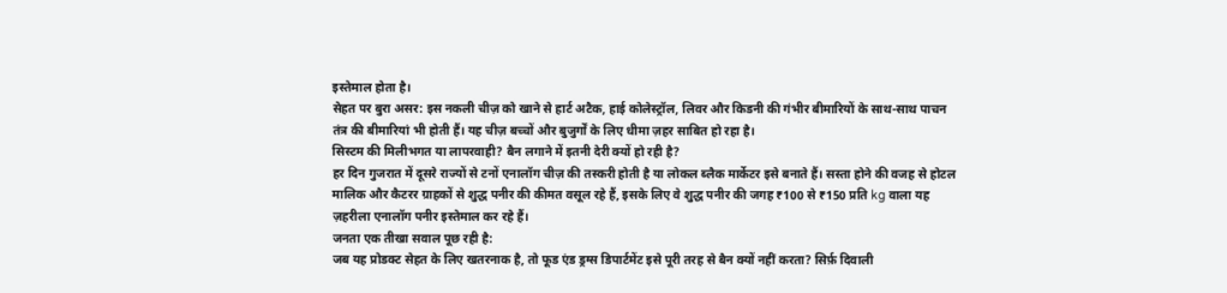इस्तेमाल होता है।
सेहत पर बुरा असर: इस नकली चीज़ को खाने से हार्ट अटैक, हाई कोलेस्ट्रॉल, लिवर और किडनी की गंभीर बीमारियों के साथ-साथ पाचन तंत्र की बीमारियां भी होती हैं। यह चीज़ बच्चों और बुजुर्गों के लिए धीमा ज़हर साबित हो रहा है।
सिस्टम की मिलीभगत या लापरवाही? बैन लगाने में इतनी देरी क्यों हो रही है?
हर दिन गुजरात में दूसरे राज्यों से टनों एनालॉग चीज़ की तस्करी होती है या लोकल ब्लैक मार्केटर इसे बनाते हैं। सस्ता होने की वजह से होटल मालिक और कैटरर ग्राहकों से शुद्ध पनीर की कीमत वसूल रहे हैं, इसके लिए वे शुद्ध पनीर की जगह ₹100 से ₹150 प्रति kg वाला यह ज़हरीला एनालॉग पनीर इस्तेमाल कर रहे हैं।
जनता एक तीखा सवाल पूछ रही है:
जब यह प्रोडक्ट सेहत के लिए खतरनाक है, तो फूड एंड ड्रग्स डिपार्टमेंट इसे पूरी तरह से बैन क्यों नहीं करता? सिर्फ़ दिवाली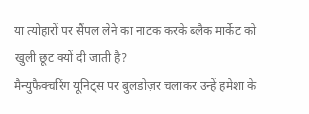या त्योहारों पर सैंपल लेने का नाटक करके ब्लैक मार्केट को खुली छूट क्यों दी जाती है?
मैन्युफैक्चरिंग यूनिट्स पर बुलडोज़र चलाकर उन्हें हमेशा के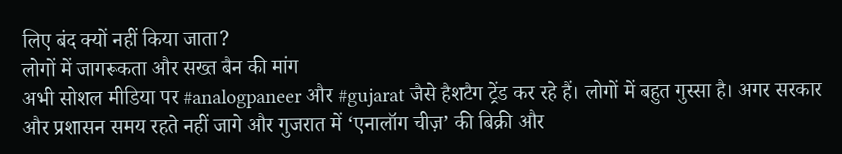लिए बंद क्यों नहीं किया जाता?
लोगों में जागरूकता और सख्त बैन की मांग
अभी सोशल मीडिया पर #analogpaneer और #gujarat जैसे हैशटैग ट्रेंड कर रहे हैं। लोगों में बहुत गुस्सा है। अगर सरकार और प्रशासन समय रहते नहीं जागे और गुजरात में ‘एनालॉग चीज़’ की बिक्री और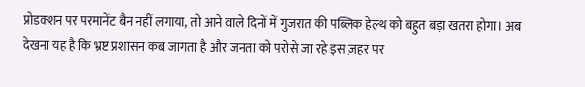प्रोडक्शन पर परमानेंट बैन नहीं लगाया, तो आने वाले दिनों में गुजरात की पब्लिक हेल्थ को बहुत बड़ा खतरा होगा। अब देखना यह है कि भ्रष्ट प्रशासन कब जागता है और जनता को परोसे जा रहे इस ज़हर पर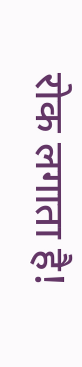रोक लगाता है!